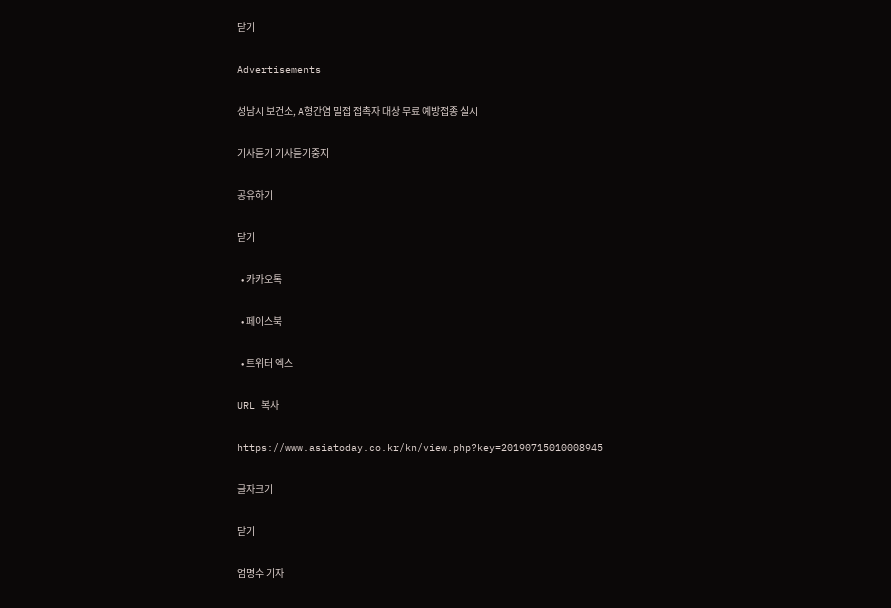닫기

Advertisements

성남시 보건소, A형간염 밀접 접촉자 대상 무료 예방접종 실시

기사듣기 기사듣기중지

공유하기

닫기

  • 카카오톡

  • 페이스북

  • 트위터 엑스

URL 복사

https://www.asiatoday.co.kr/kn/view.php?key=20190715010008945

글자크기

닫기

엄명수 기자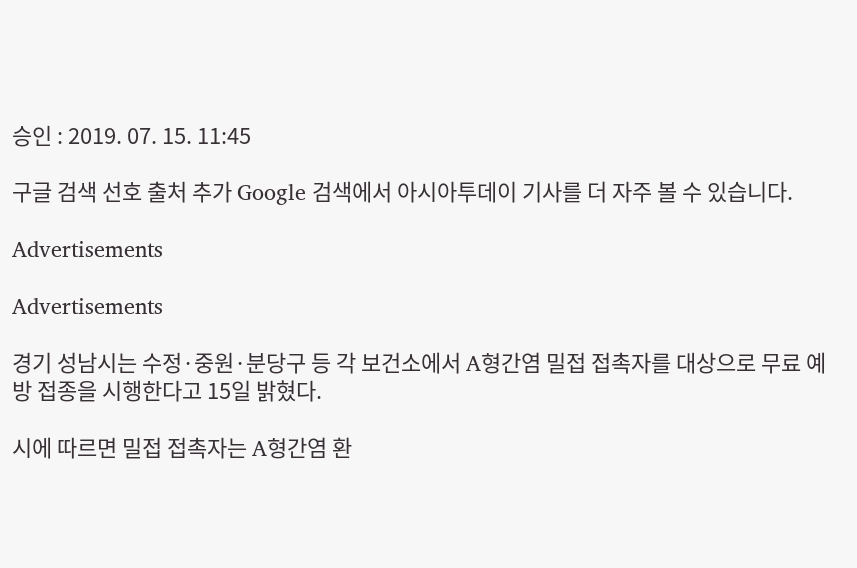승인 : 2019. 07. 15. 11:45

구글 검색 선호 출처 추가 Google 검색에서 아시아투데이 기사를 더 자주 볼 수 있습니다.

Advertisements

Advertisements

경기 성남시는 수정·중원·분당구 등 각 보건소에서 A형간염 밀접 접촉자를 대상으로 무료 예방 접종을 시행한다고 15일 밝혔다.

시에 따르면 밀접 접촉자는 A형간염 환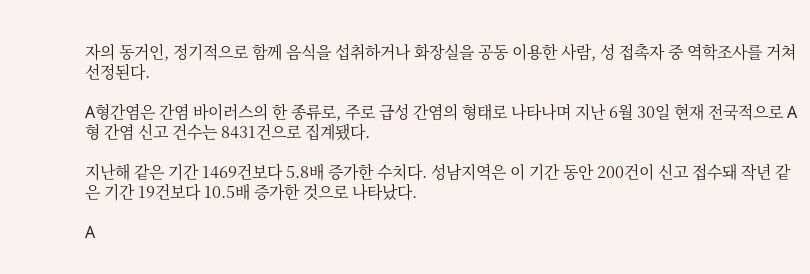자의 동거인, 정기적으로 함께 음식을 섭취하거나 화장실을 공동 이용한 사람, 성 접촉자 중 역학조사를 거쳐 선정된다.

A형간염은 간염 바이러스의 한 종류로, 주로 급성 간염의 형태로 나타나며 지난 6월 30일 현재 전국적으로 A형 간염 신고 건수는 8431건으로 집계됐다.

지난해 같은 기간 1469건보다 5.8배 증가한 수치다. 성남지역은 이 기간 동안 200건이 신고 접수돼 작년 같은 기간 19건보다 10.5배 증가한 것으로 나타났다.

A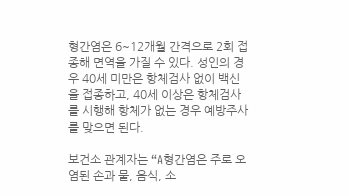형간염은 6~12개월 간격으로 2회 접종해 면역을 가질 수 있다. 성인의 경우 40세 미만은 항체검사 없이 백신을 접종하고, 40세 이상은 항체검사를 시행해 항체가 없는 경우 예방주사를 맞으면 된다.

보건소 관계자는 “A형간염은 주로 오염된 손과 물, 음식, 소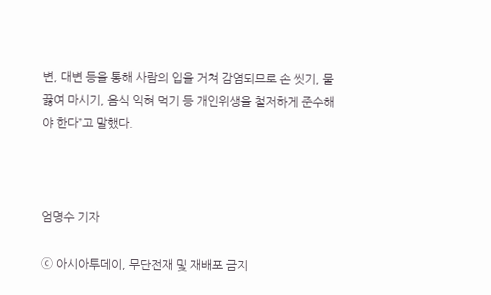변, 대변 등을 통해 사람의 입을 거쳐 감염되므로 손 씻기, 물 끓여 마시기, 음식 익혀 먹기 등 개인위생을 철저하게 준수해야 한다”고 말했다.



엄명수 기자

ⓒ 아시아투데이, 무단전재 및 재배포 금지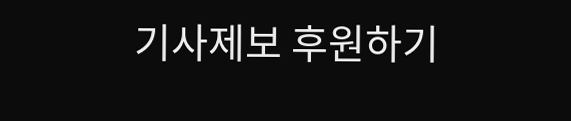기사제보 후원하기